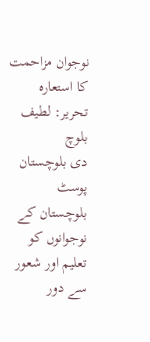نوجوان مزاحمت کا استعارہ
تحریر: لطیف بلوچ
دی بلوچستان پوسٹ
بلوچستان کے نوجوانوں کو تعلیم اور شعور سے دور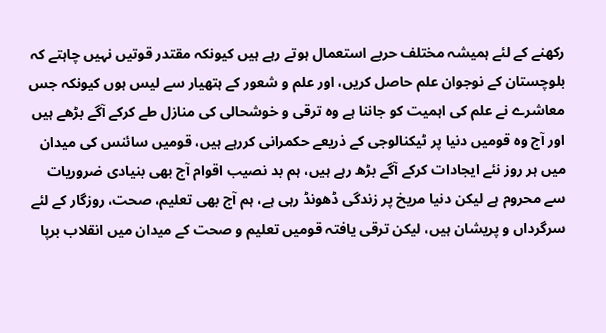رکھنے کے لئے ہمیشہ مختلف حربے استعمال ہوتے رہے ہیں کیونکہ مقتدر قوتیں نہیں چاہتے کہ بلوچستان کے نوجوان علم حاصل کریں، اور علم و شعور کے ہتھیار سے لیس ہوں کیونکہ جس معاشرے نے علم کی اہمیت کو جاننا ہے وہ ترقی و خوشحالی کی منازل طے کرکے آگے بڑھے ہیں اور آج وہ قومیں دنیا پر ٹیکنالوجی کے ذریعے حکمرانی کررہے ہیں، قومیں سائنس کی میدان میں ہر روز نئے ایجادات کرکے آگے بڑھ رہے ہیں، ہم بد نصیب اقوام آج بھی بنیادی ضروریات سے محروم ہے لیکن دنیا مریخ پر زندگی ڈھونڈ رہی ہے، ہم آج بھی تعلیم، صحت، روزگار کے لئے سرگرداں و پریشان ہیں، لیکن ترقی یافتہ قومیں تعلیم و صحت کے میدان میں انقلاب برپا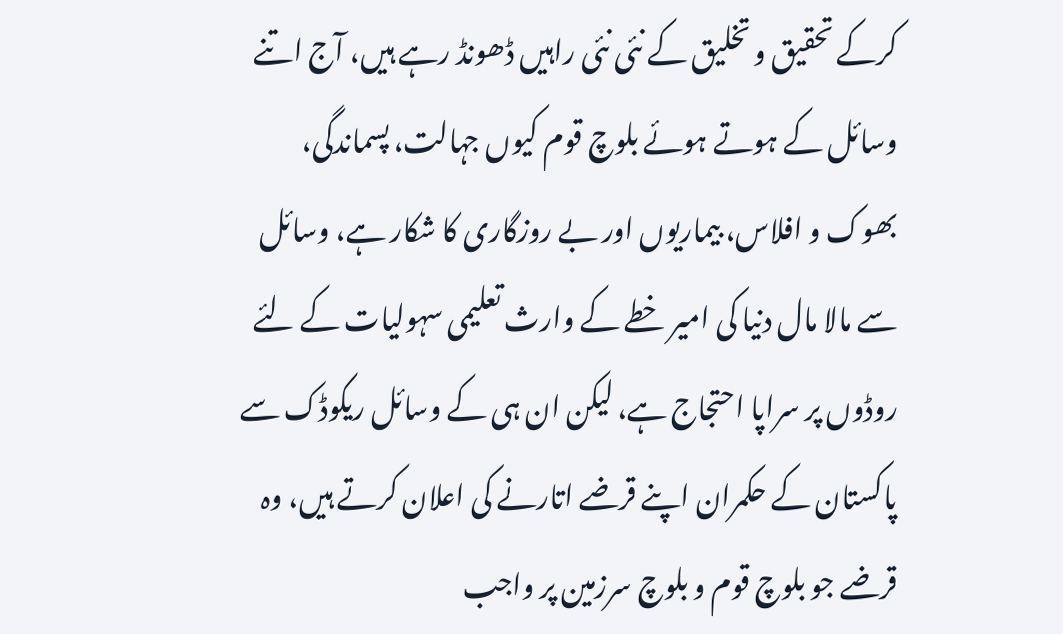کرکے تحقیق و تخلیق کے نئی نئی راہیں ڈھونڈ رہے ہیں، آج اتنے وسائل کے ہوتے ہوئے بلوچ قوم کیوں جہالت، پسماندگی، بھوک و افلاس، بیماریوں اور بے روزگاری کا شکار ہے، وسائل سے مالا مال دنیا کی امیر خطے کے وارث تعلیمی سہولیات کے لئے روڈوں پر سراپا احتجاج ہے، لیکن ان ہی کے وسائل ریکوڈک سے پاکستان کے حکمران اپنے قرضے اتارنے کی اعلان کرتے ہیں، وہ قرضے جو بلوچ قوم و بلوچ سرزمین پر واجب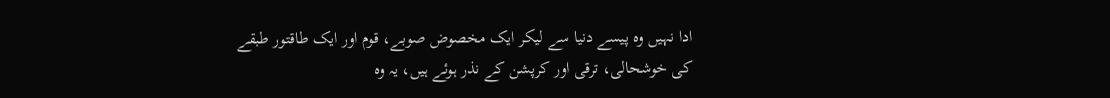ادا نہیں وہ پیسے دنیا سے لیکر ایک مخصوض صوبے، قوم اور ایک طاقتور طبقے کی خوشحالی، ترقی اور کرپشن کے نذر ہوئے ہیں، یہ وہ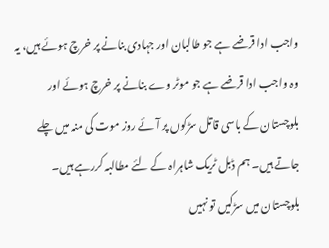واجب ادا قرضے ہے جو طالبان اور جہادی بنانے پر خرچ ہوئے ہیں، یہ وہ واجب ادا قرضے ہے جو موٹر وے بنانے پر خرچ ہوئے اور بلوچستان کے باسی قاتل سڑکوں پر آئے روز موت کی منہ میں چلے جاتے ہیں۔ ہم ڈبل ٹریک شاہراہ کے لئے مطالبہ کررہے ہیں۔ بلوچستان میں سڑکیں تو نہیں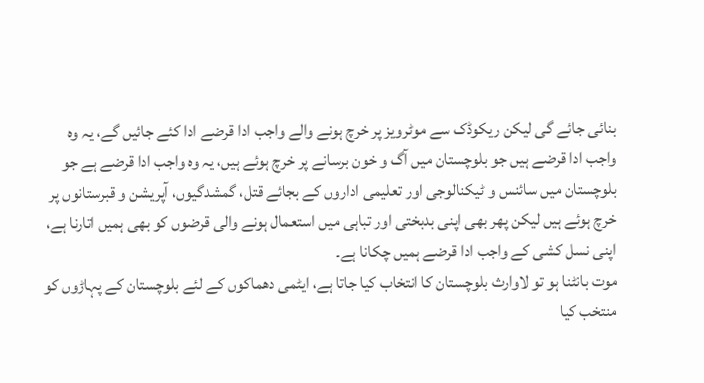بنائی جائے گی لیکن ریکوڈک سے موٹرویز پر خرچ ہونے والے واجب ادا قرضے ادا کئے جائیں گے، یہ وہ واجب ادا قرضے ہیں جو بلوچستان میں آگ و خون برسانے پر خرچ ہوئے ہیں، یہ وہ واجب ادا قرضے ہے جو بلوچستان میں سائنس و ٹیکنالوجی اور تعلیمی اداروں کے بجائے قتل، گمشدگیوں، آپریشن و قبرستانوں پر خرچ ہوئے ہیں لیکن پھر بھی اپنی بدبختی اور تباہی میں استعمال ہونے والی قرضوں کو بھی ہمیں اتارنا ہے، اپنی نسل کشی کے واجب ادا قرضے ہمیں چکانا ہے۔
موت بانٹنا ہو تو لاوارث بلوچستان کا انتخاب کیا جاتا ہے، ایٹمی دھماکوں کے لئے بلوچستان کے پہاڑوں کو منتخب کیا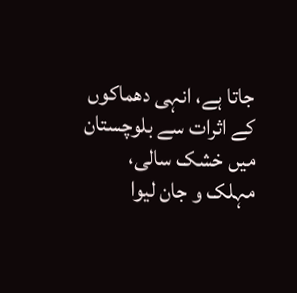جاتا ہے، انہی دھماکوں کے اثرات سے بلوچستان میں خشک سالی، مہلک و جان لیوا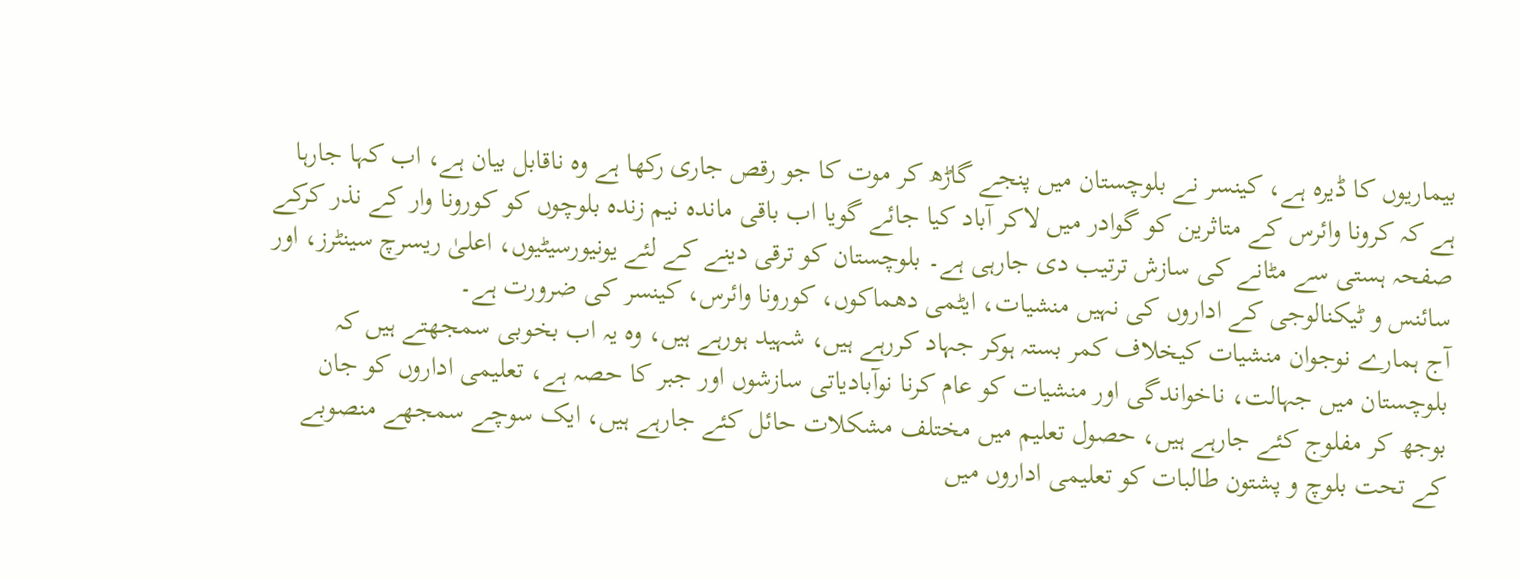بیماریوں کا ڈیرہ ہے، کینسر نے بلوچستان میں پنجے گاڑھ کر موت کا جو رقص جاری رکھا ہے وہ ناقابل بیان ہے، اب کہا جارہا ہے کہ کرونا وائرس کے متاثرین کو گوادر میں لاکر آباد کیا جائے گویا اب باقی ماندہ نیم زندہ بلوچوں کو کورونا وار کے نذر کرکے صفحہ ہستی سے مٹانے کی سازش ترتیب دی جارہی ہے۔ بلوچستان کو ترقی دینے کے لئے یونیورسیٹیوں، اعلیٰ ریسرچ سینٹرز، اور سائنس و ٹیکنالوجی کے اداروں کی نہیں منشیات، ایٹمی دھماکوں، کورونا وائرس، کینسر کی ضرورت ہے۔
آج ہمارے نوجوان منشیات کیخلاف کمر بستہ ہوکر جہاد کررہے ہیں، شہید ہورہے ہیں، وہ یہ اب بخوبی سمجھتے ہیں کہ بلوچستان میں جہالت، ناخواندگی اور منشیات کو عام کرنا نوآبادیاتی سازشوں اور جبر کا حصہ ہے، تعلیمی اداروں کو جان بوجھ کر مفلوج کئے جارہے ہیں، حصول تعلیم میں مختلف مشکلات حائل کئے جارہے ہیں، ایک سوچے سمجھے منصوبے کے تحت بلوچ و پشتون طالبات کو تعلیمی اداروں میں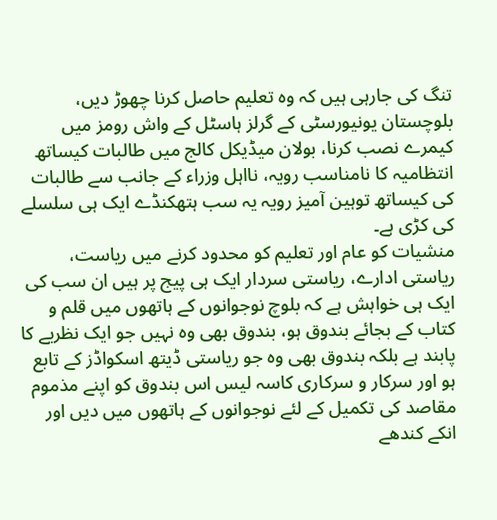تنگ کی جارہی ہیں کہ وہ تعلیم حاصل کرنا چھوڑ دیں، بلوچستان یونیورسٹی کے گرلز ہاسٹل کے واش رومز میں کیمرے نصب کرنا، بولان میڈیکل کالج میں طالبات کیساتھ انتظامیہ کا نامناسب رویہ، نااہل وزراء کے جانب سے طالبات کی کیساتھ توہین آمیز رویہ یہ سب ہتھکنڈے ایک ہی سلسلے کی کڑی ہے۔
منشیات کو عام اور تعلیم کو محدود کرنے میں ریاست، ریاستی ادارے، ریاستی سردار ایک ہی پیج پر ہیں ان سب کی ایک ہی خواہش ہے کہ بلوچ نوجوانوں کے ہاتھوں میں قلم و کتاب کے بجائے بندوق ہو، بندوق بھی وہ نہیں جو ایک نظریے کا پابند ہے بلکہ بندوق بھی وہ جو ریاستی ڈیتھ اسکواڈز کے تابع ہو اور سرکار و سرکاری کاسہ لیس اس بندوق کو اپنے مذموم مقاصد کی تکمیل کے لئے نوجوانوں کے ہاتھوں میں دیں اور انکے کندھے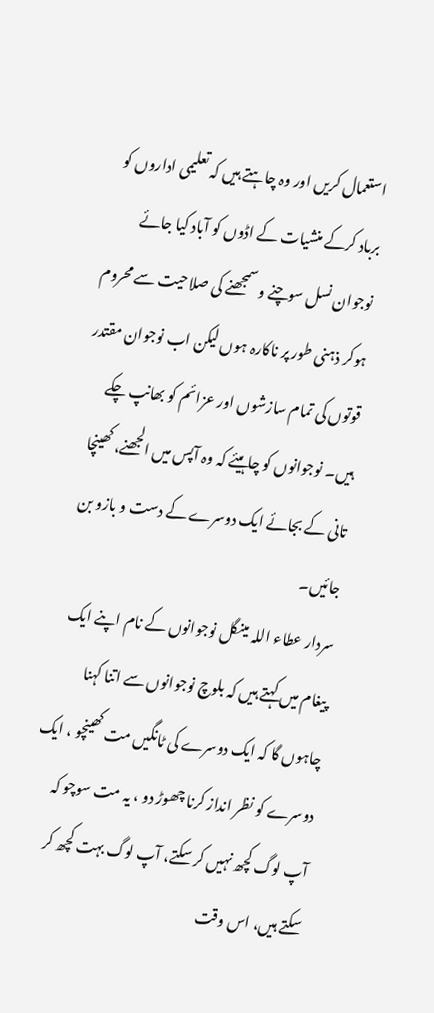استعمال کریں اور وہ چاہتے ہیں کہ تعلیمی اداروں کو برباد کرکے منشیات کے اڈوں کو آباد کیا جائے نوجوان نسل سوچنے و سمجھنے کی صلاحیت سے محروم ہوکر ذہنی طور پر ناکارہ ہوں لیکن اب نوجوان مقتدر قوتوں کی تمام سازشوں اور عزائم کو بھانپ چکے ہیں۔ نوجوانوں کو چاہیئے کہ وہ آپس میں الجھنے، کھینچا تانی کے بجائے ایک دوسرے کے دست و بازو بن جائیں۔
سردار عطاء اللہ مینگل نوجوانوں کے نام اپنے ایک پیغام میں کہتے ہیں کہ بلوچ نوجوانوں سے اتنا کہنا چاہوں گا کہ ایک دوسرے کی ٹانگیں مت کھینچو ، ایک دوسرے کو نظر انداز کرنا چھوڑ دو ، یہ مت سوچو کہ آپ لوگ کچھ نہیں کر سکتے، آپ لوگ بہت کچھ کر سکتے ہیں، اس وقت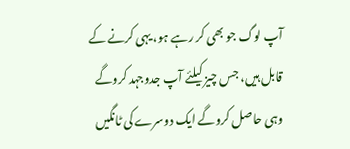آپ لوگ جو بھی کر رہے ہو، یہی کرنے کے قابل ہیں، جس چیز کیلئے آپ جدوجہد کروگے وہی حاصل کروگے ایک دوسرے کی ٹانگیں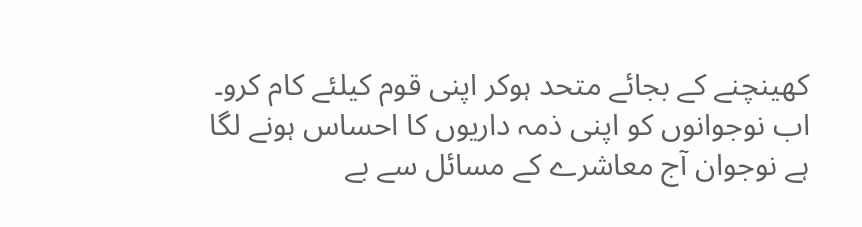کھینچنے کے بجائے متحد ہوکر اپنی قوم کیلئے کام کرو۔
اب نوجوانوں کو اپنی ذمہ داریوں کا احساس ہونے لگا ہے نوجوان آج معاشرے کے مسائل سے بے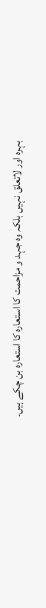بہرہ اور لاتعلق نہیں بلکہ وہ جہد و مزاحمت کا استعارہ کا استعارہ بن چکے ہیں۔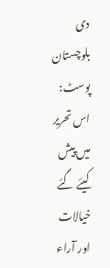دی بلوچستان پوسٹ: اس تحریر میں پیش کیئے گئے خیالات اور آراء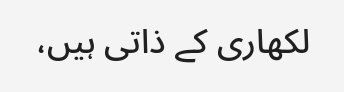لکھاری کے ذاتی ہیں،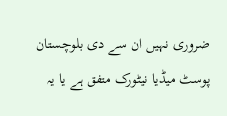ضروری نہیں ان سے دی بلوچستان پوسٹ میڈیا نیٹورک متفق ہے یا یہ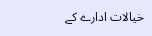خیالات ادارے کے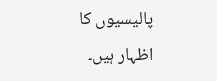پالیسیوں کا اظہار ہیں۔